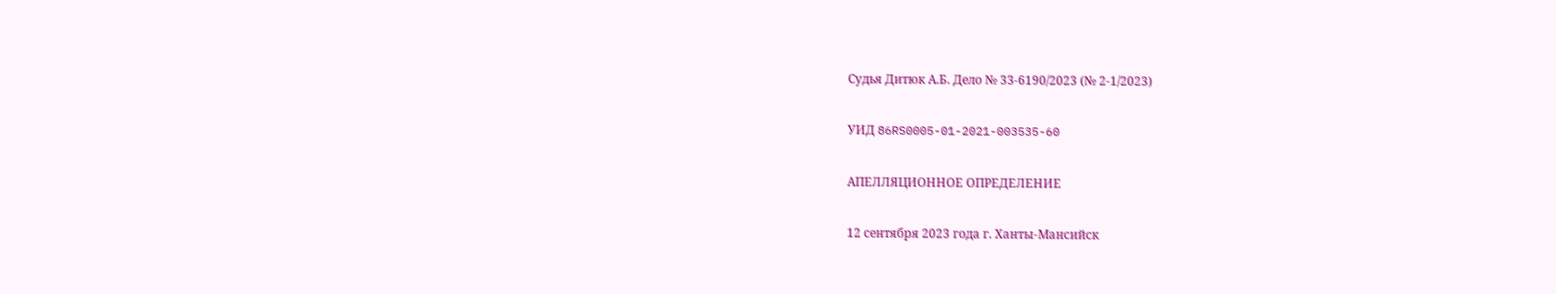Судья Дитюк А.Б. Дело № 33-6190/2023 (№ 2-1/2023)

УИД 86RS0005-01-2021-003535-60

АПЕЛЛЯЦИОННОЕ ОПРЕДЕЛЕНИЕ

12 сентября 2023 года г. Ханты-Мансийск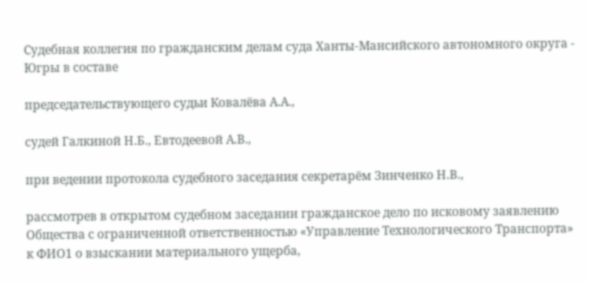Судебная коллегия по гражданским делам суда Ханты-Мансийского автономного округа - Югры в составе

председательствующего судьи Ковалёва А.А.,

судей Галкиной Н.Б., Евтодеевой А.В.,

при ведении протокола судебного заседания секретарём Зинченко Н.В.,

рассмотрев в открытом судебном заседании гражданское дело по исковому заявлению Общества с ограниченной ответственностью «Управление Технологического Транспорта» к ФИО1 о взыскании материального ущерба,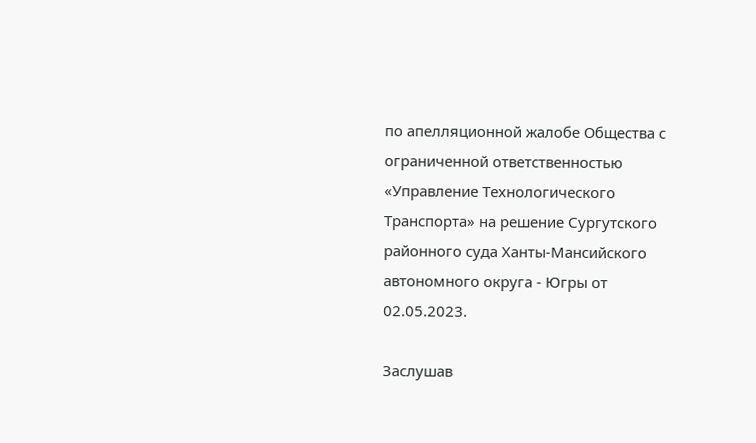по апелляционной жалобе Общества с ограниченной ответственностью «Управление Технологического Транспорта» на решение Сургутского районного суда Ханты-Мансийского автономного округа - Югры от 02.05.2023.

Заслушав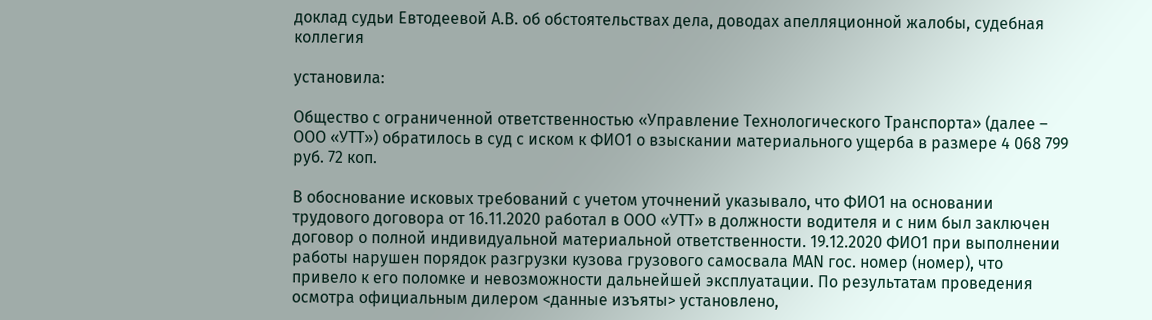доклад судьи Евтодеевой А.В. об обстоятельствах дела, доводах апелляционной жалобы, судебная коллегия

установила:

Общество с ограниченной ответственностью «Управление Технологического Транспорта» (далее – ООО «УТТ») обратилось в суд с иском к ФИО1 о взыскании материального ущерба в размере 4 068 799 руб. 72 коп.

В обоснование исковых требований с учетом уточнений указывало, что ФИО1 на основании трудового договора от 16.11.2020 работал в ООО «УТТ» в должности водителя и с ним был заключен договор о полной индивидуальной материальной ответственности. 19.12.2020 ФИО1 при выполнении работы нарушен порядок разгрузки кузова грузового самосвала MAN гос. номер (номер), что привело к его поломке и невозможности дальнейшей эксплуатации. По результатам проведения осмотра официальным дилером <данные изъяты> установлено,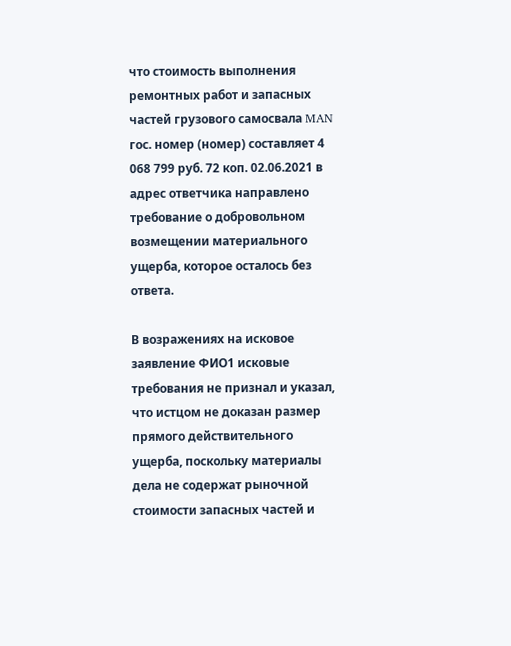что стоимость выполнения ремонтных работ и запасных частей грузового самосвала MAN гос. номер (номер) составляет 4 068 799 руб. 72 коп. 02.06.2021 в адрес ответчика направлено требование о добровольном возмещении материального ущерба, которое осталось без ответа.

В возражениях на исковое заявление ФИО1 исковые требования не признал и указал, что истцом не доказан размер прямого действительного ущерба, поскольку материалы дела не содержат рыночной стоимости запасных частей и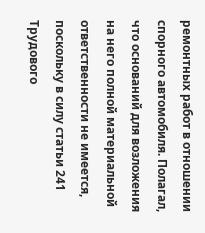ремонтных работ в отношении спорного автомобиля. Полагал, что оснований для возложения на него полной материальной ответственности не имеется, поскольку в силу статьи 241 Трудового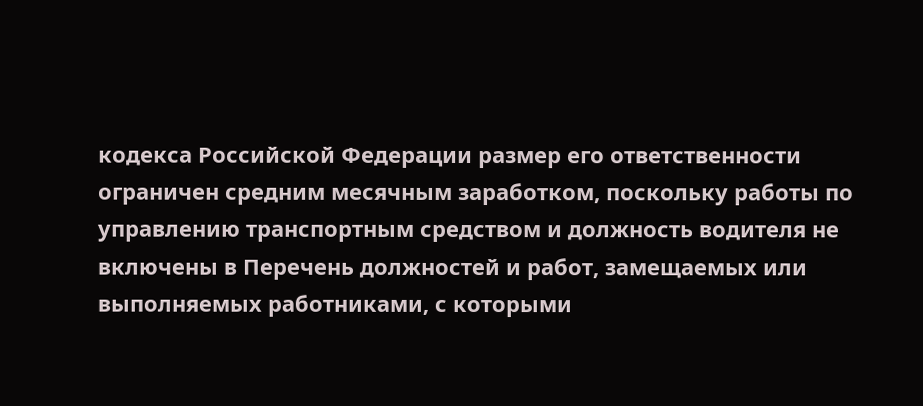кодекса Российской Федерации размер его ответственности ограничен средним месячным заработком, поскольку работы по управлению транспортным средством и должность водителя не включены в Перечень должностей и работ, замещаемых или выполняемых работниками, с которыми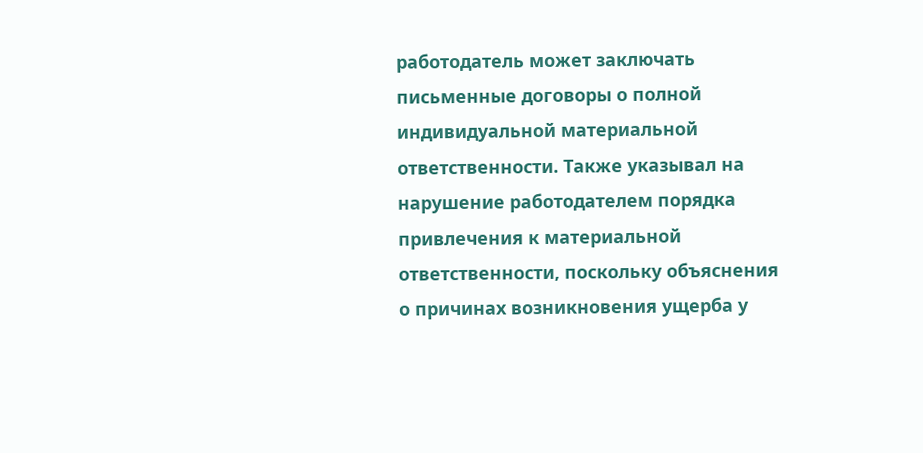работодатель может заключать письменные договоры о полной индивидуальной материальной ответственности. Также указывал на нарушение работодателем порядка привлечения к материальной ответственности, поскольку объяснения о причинах возникновения ущерба у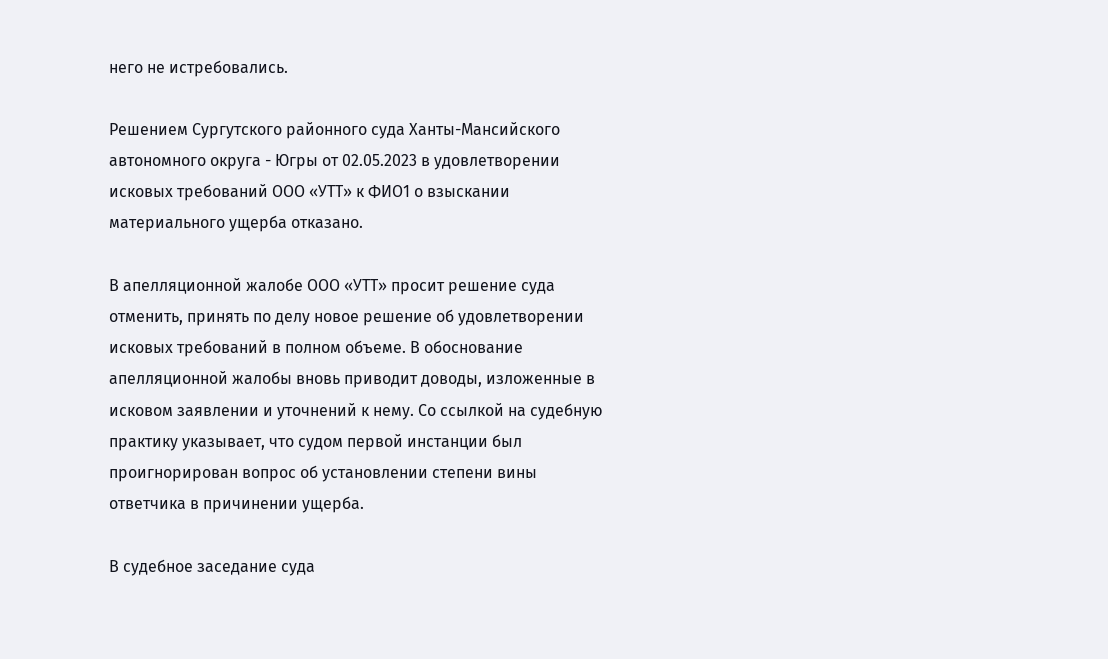него не истребовались.

Решением Сургутского районного суда Ханты-Мансийского автономного округа - Югры от 02.05.2023 в удовлетворении исковых требований ООО «УТТ» к ФИО1 о взыскании материального ущерба отказано.

В апелляционной жалобе ООО «УТТ» просит решение суда отменить, принять по делу новое решение об удовлетворении исковых требований в полном объеме. В обоснование апелляционной жалобы вновь приводит доводы, изложенные в исковом заявлении и уточнений к нему. Со ссылкой на судебную практику указывает, что судом первой инстанции был проигнорирован вопрос об установлении степени вины ответчика в причинении ущерба.

В судебное заседание суда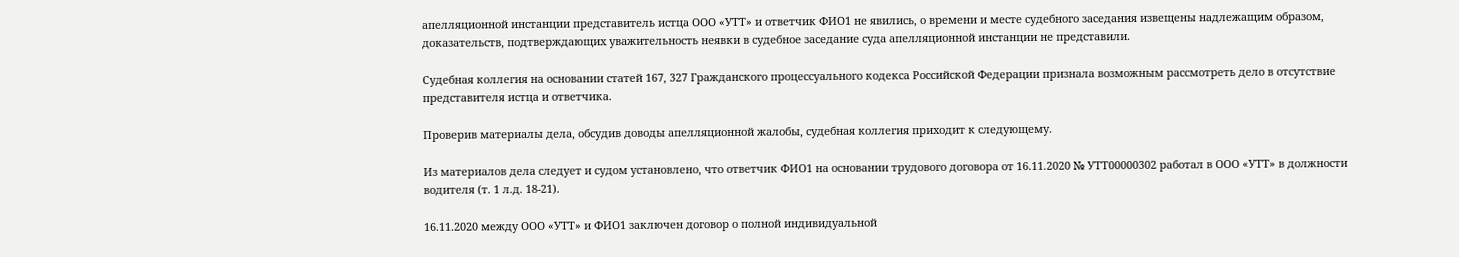апелляционной инстанции представитель истца ООО «УТТ» и ответчик ФИО1 не явились, о времени и месте судебного заседания извещены надлежащим образом, доказательств, подтверждающих уважительность неявки в судебное заседание суда апелляционной инстанции не представили.

Судебная коллегия на основании статей 167, 327 Гражданского процессуального кодекса Российской Федерации признала возможным рассмотреть дело в отсутствие представителя истца и ответчика.

Проверив материалы дела, обсудив доводы апелляционной жалобы, судебная коллегия приходит к следующему.

Из материалов дела следует и судом установлено, что ответчик ФИО1 на основании трудового договора от 16.11.2020 № УТТ00000302 работал в ООО «УТТ» в должности водителя (т. 1 л.д. 18-21).

16.11.2020 между ООО «УТТ» и ФИО1 заключен договор о полной индивидуальной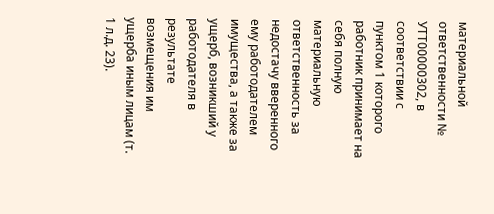материальной ответственности № УТТ00000302, в соответствии с пунктом 1 которого работник принимает на себя полную материальную ответственность за недостачу вверенного ему работодателем имущества, а также за ущерб, возникший у работодателя в результате возмещения им ущерба иным лицам (т. 1 л.д. 23).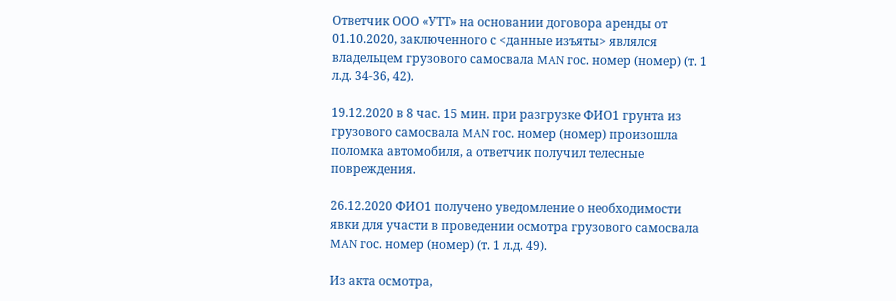Ответчик ООО «УТТ» на основании договора аренды от 01.10.2020, заключенного с <данные изъяты> являлся владельцем грузового самосвала MAN гос. номер (номер) (т. 1 л.д. 34-36, 42).

19.12.2020 в 8 час. 15 мин. при разгрузке ФИО1 грунта из грузового самосвала MAN гос. номер (номер) произошла поломка автомобиля, а ответчик получил телесные повреждения.

26.12.2020 ФИО1 получено уведомление о необходимости явки для участи в проведении осмотра грузового самосвала MAN гос. номер (номер) (т. 1 л.д. 49).

Из акта осмотра,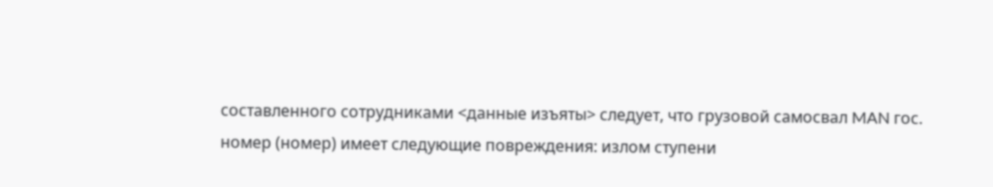составленного сотрудниками <данные изъяты> следует, что грузовой самосвал MAN гос. номер (номер) имеет следующие повреждения: излом ступени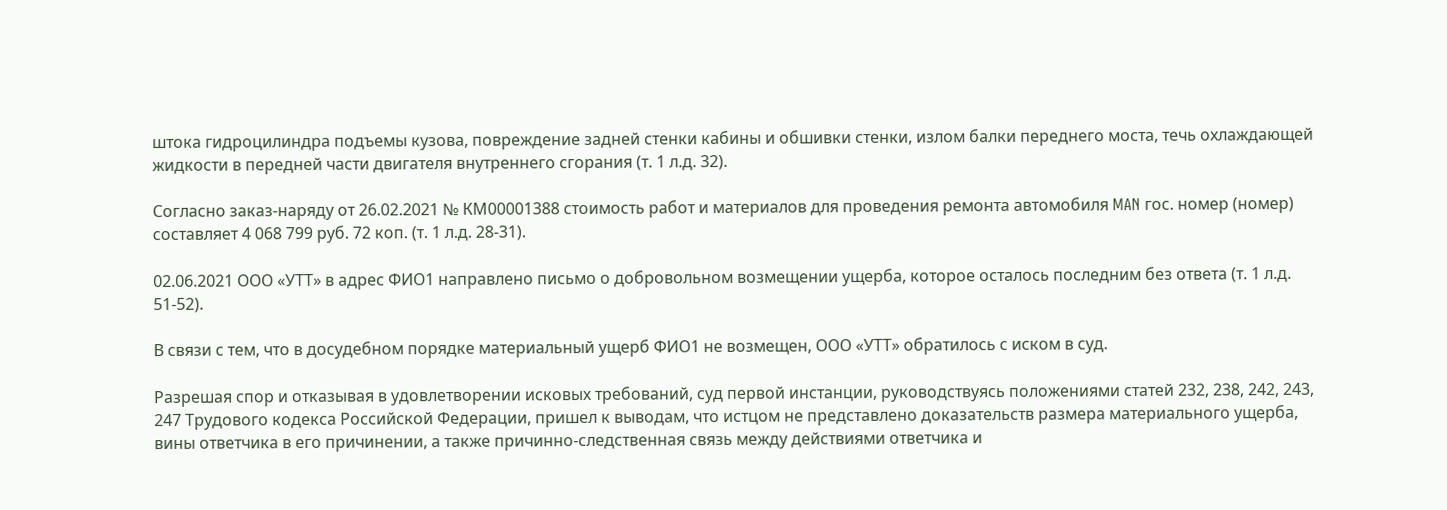штока гидроцилиндра подъемы кузова, повреждение задней стенки кабины и обшивки стенки, излом балки переднего моста, течь охлаждающей жидкости в передней части двигателя внутреннего сгорания (т. 1 л.д. 32).

Согласно заказ-наряду от 26.02.2021 № КМ00001388 стоимость работ и материалов для проведения ремонта автомобиля MAN гос. номер (номер) составляет 4 068 799 руб. 72 коп. (т. 1 л.д. 28-31).

02.06.2021 ООО «УТТ» в адрес ФИО1 направлено письмо о добровольном возмещении ущерба, которое осталось последним без ответа (т. 1 л.д. 51-52).

В связи с тем, что в досудебном порядке материальный ущерб ФИО1 не возмещен, ООО «УТТ» обратилось с иском в суд.

Разрешая спор и отказывая в удовлетворении исковых требований, суд первой инстанции, руководствуясь положениями статей 232, 238, 242, 243, 247 Трудового кодекса Российской Федерации, пришел к выводам, что истцом не представлено доказательств размера материального ущерба, вины ответчика в его причинении, а также причинно-следственная связь между действиями ответчика и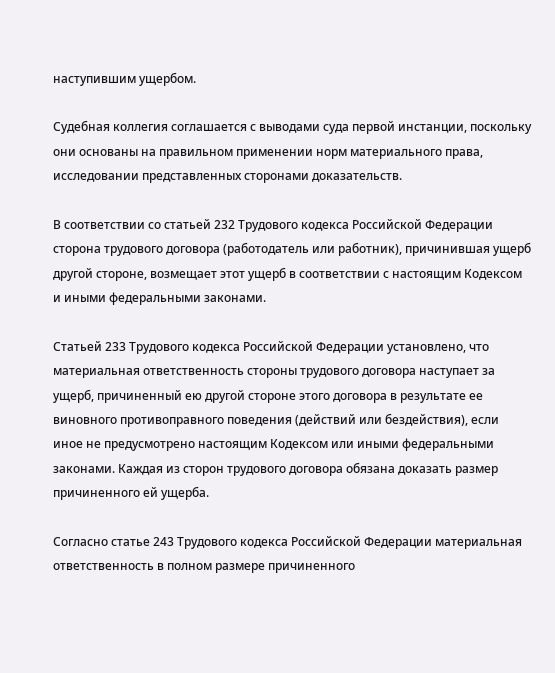наступившим ущербом.

Судебная коллегия соглашается с выводами суда первой инстанции, поскольку они основаны на правильном применении норм материального права, исследовании представленных сторонами доказательств.

В соответствии со статьей 232 Трудового кодекса Российской Федерации сторона трудового договора (работодатель или работник), причинившая ущерб другой стороне, возмещает этот ущерб в соответствии с настоящим Кодексом и иными федеральными законами.

Статьей 233 Трудового кодекса Российской Федерации установлено, что материальная ответственность стороны трудового договора наступает за ущерб, причиненный ею другой стороне этого договора в результате ее виновного противоправного поведения (действий или бездействия), если иное не предусмотрено настоящим Кодексом или иными федеральными законами. Каждая из сторон трудового договора обязана доказать размер причиненного ей ущерба.

Согласно статье 243 Трудового кодекса Российской Федерации материальная ответственность в полном размере причиненного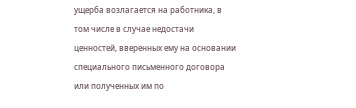ущерба возлагается на работника, в том числе в случае недостачи ценностей, вверенных ему на основании специального письменного договора или полученных им по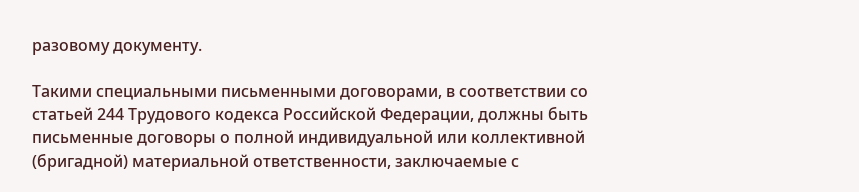разовому документу.

Такими специальными письменными договорами, в соответствии со статьей 244 Трудового кодекса Российской Федерации, должны быть письменные договоры о полной индивидуальной или коллективной (бригадной) материальной ответственности, заключаемые с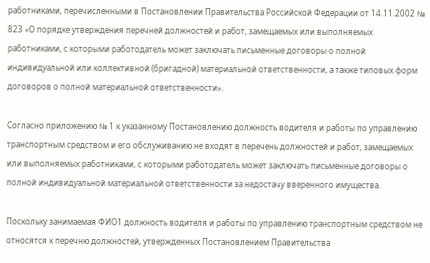работниками, перечисленными в Постановлении Правительства Российской Федерации от 14.11.2002 № 823 «О порядке утверждения перечней должностей и работ, замещаемых или выполняемых работниками, с которыми работодатель может заключать письменные договоры о полной индивидуальной или коллективной (бригадной) материальной ответственности, а также типовых форм договоров о полной материальной ответственности».

Согласно приложению № 1 к указанному Постановлению должность водителя и работы по управлению транспортным средством и его обслуживанию не входят в перечень должностей и работ, замещаемых или выполняемых работниками, с которыми работодатель может заключать письменные договоры о полной индивидуальной материальной ответственности за недостачу вверенного имущества.

Поскольку занимаемая ФИО1 должность водителя и работы по управлению транспортным средством не относятся к перечню должностей, утвержденных Постановлением Правительства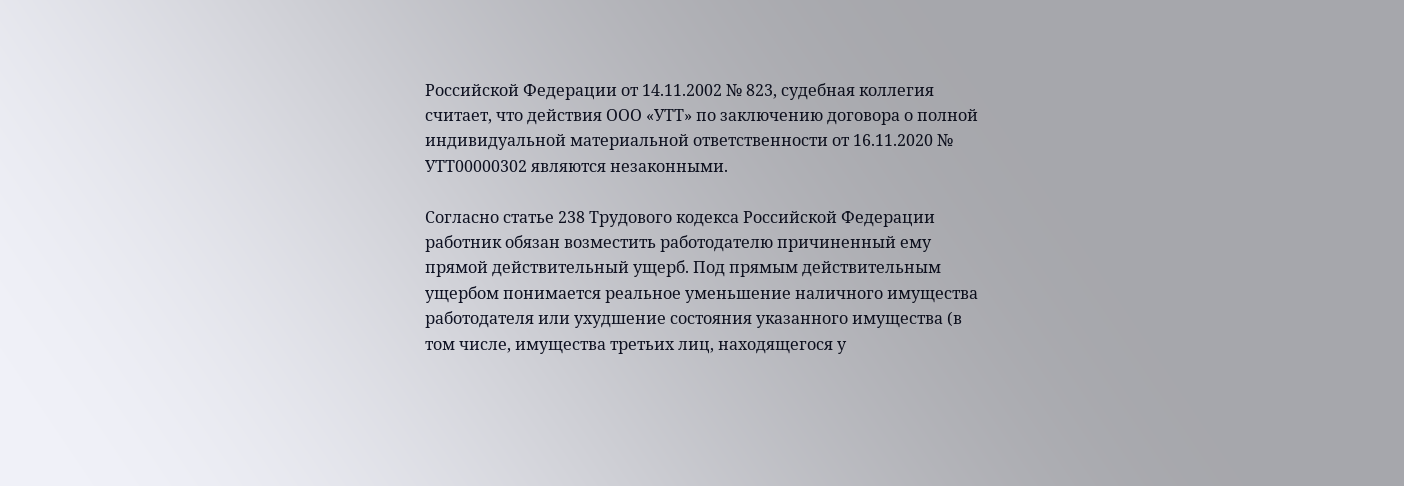Российской Федерации от 14.11.2002 № 823, судебная коллегия считает, что действия ООО «УТТ» по заключению договора о полной индивидуальной материальной ответственности от 16.11.2020 № УТТ00000302 являются незаконными.

Согласно статье 238 Трудового кодекса Российской Федерации работник обязан возместить работодателю причиненный ему прямой действительный ущерб. Под прямым действительным ущербом понимается реальное уменьшение наличного имущества работодателя или ухудшение состояния указанного имущества (в том числе, имущества третьих лиц, находящегося у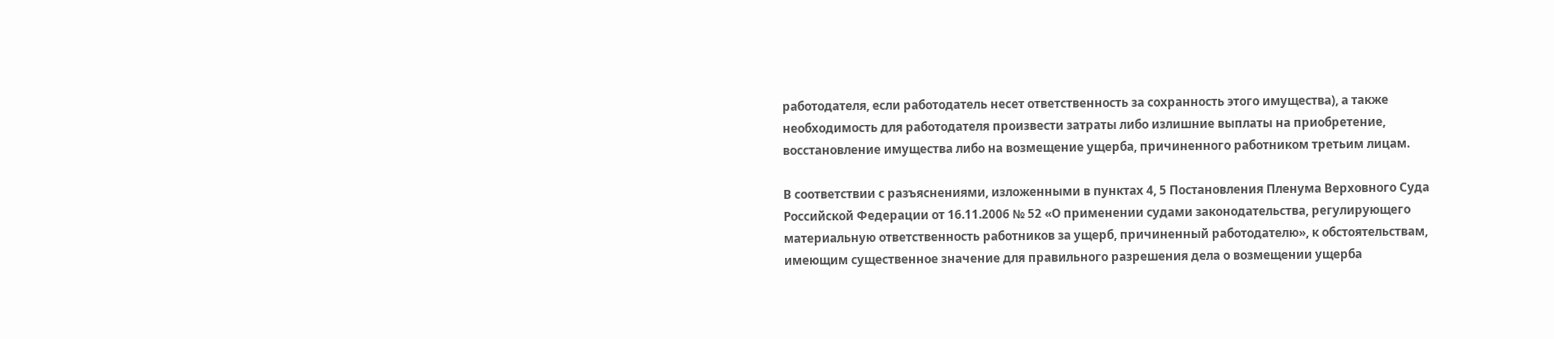работодателя, если работодатель несет ответственность за сохранность этого имущества), а также необходимость для работодателя произвести затраты либо излишние выплаты на приобретение, восстановление имущества либо на возмещение ущерба, причиненного работником третьим лицам.

В соответствии с разъяснениями, изложенными в пунктах 4, 5 Постановления Пленума Верховного Суда Российской Федерации от 16.11.2006 № 52 «О применении судами законодательства, регулирующего материальную ответственность работников за ущерб, причиненный работодателю», к обстоятельствам, имеющим существенное значение для правильного разрешения дела о возмещении ущерба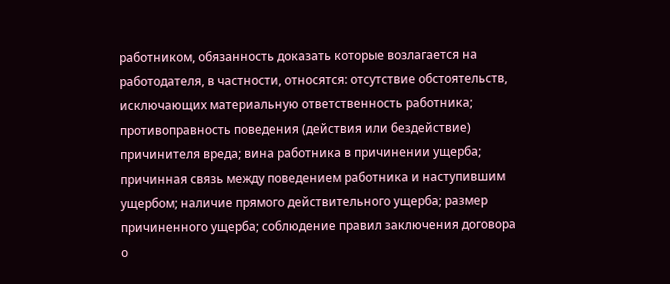работником, обязанность доказать которые возлагается на работодателя, в частности, относятся: отсутствие обстоятельств, исключающих материальную ответственность работника; противоправность поведения (действия или бездействие) причинителя вреда; вина работника в причинении ущерба; причинная связь между поведением работника и наступившим ущербом; наличие прямого действительного ущерба; размер причиненного ущерба; соблюдение правил заключения договора о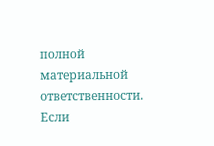полной материальной ответственности. Если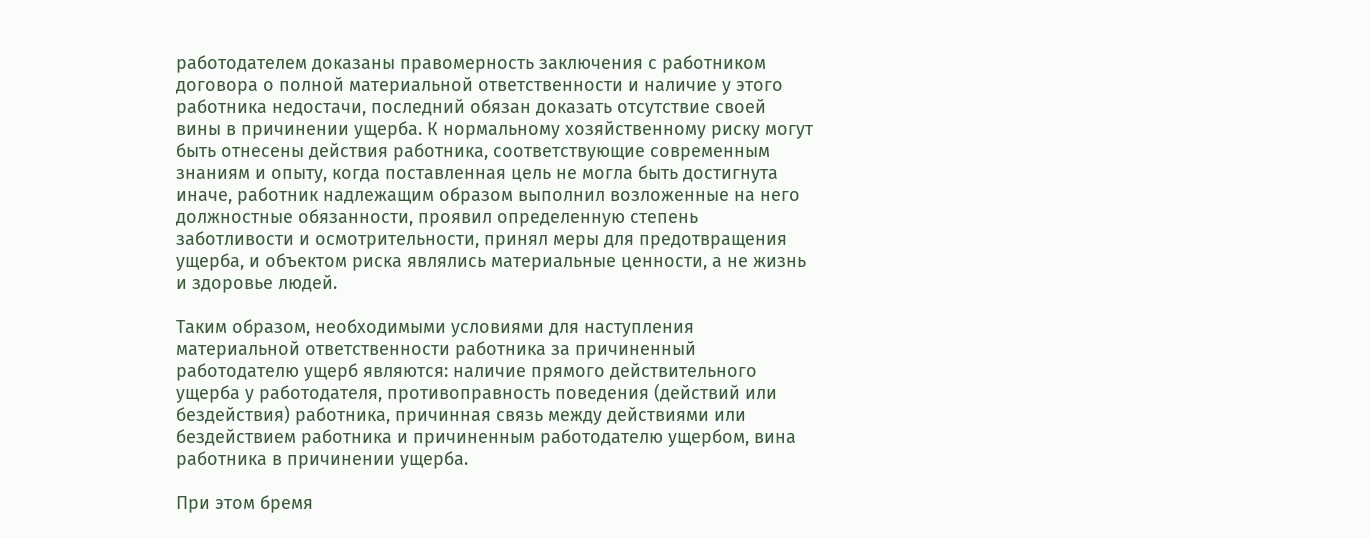работодателем доказаны правомерность заключения с работником договора о полной материальной ответственности и наличие у этого работника недостачи, последний обязан доказать отсутствие своей вины в причинении ущерба. К нормальному хозяйственному риску могут быть отнесены действия работника, соответствующие современным знаниям и опыту, когда поставленная цель не могла быть достигнута иначе, работник надлежащим образом выполнил возложенные на него должностные обязанности, проявил определенную степень заботливости и осмотрительности, принял меры для предотвращения ущерба, и объектом риска являлись материальные ценности, а не жизнь и здоровье людей.

Таким образом, необходимыми условиями для наступления материальной ответственности работника за причиненный работодателю ущерб являются: наличие прямого действительного ущерба у работодателя, противоправность поведения (действий или бездействия) работника, причинная связь между действиями или бездействием работника и причиненным работодателю ущербом, вина работника в причинении ущерба.

При этом бремя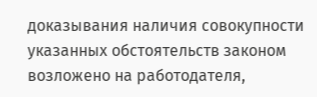доказывания наличия совокупности указанных обстоятельств законом возложено на работодателя,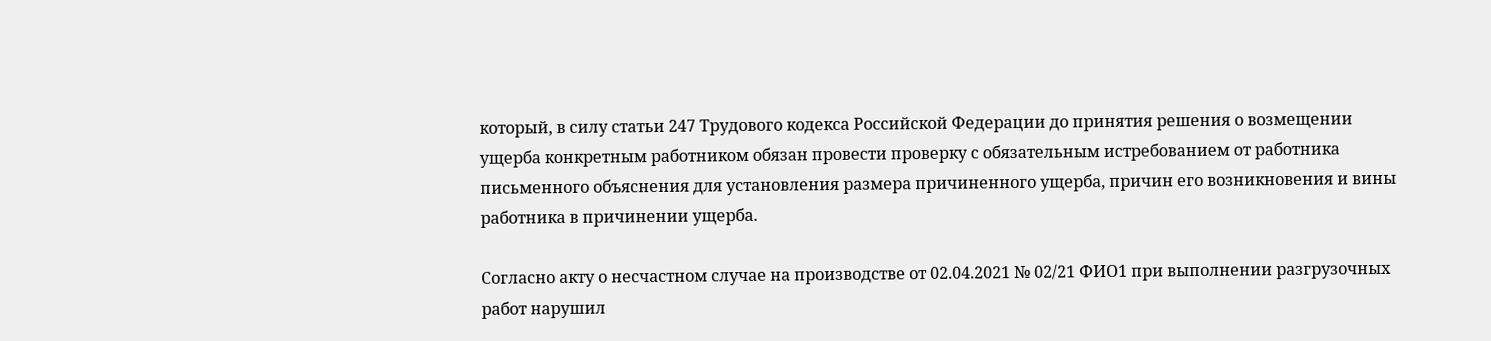который, в силу статьи 247 Трудового кодекса Российской Федерации до принятия решения о возмещении ущерба конкретным работником обязан провести проверку с обязательным истребованием от работника письменного объяснения для установления размера причиненного ущерба, причин его возникновения и вины работника в причинении ущерба.

Согласно акту о несчастном случае на производстве от 02.04.2021 № 02/21 ФИО1 при выполнении разгрузочных работ нарушил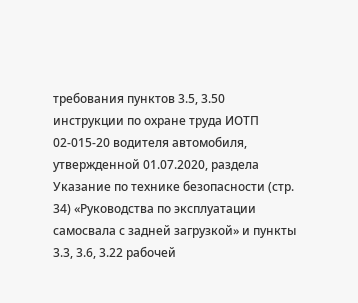требования пунктов 3.5, 3.50 инструкции по охране труда ИОТП 02-015-20 водителя автомобиля, утвержденной 01.07.2020, раздела Указание по технике безопасности (стр. 34) «Руководства по эксплуатации самосвала с задней загрузкой» и пункты 3.3, 3.6, 3.22 рабочей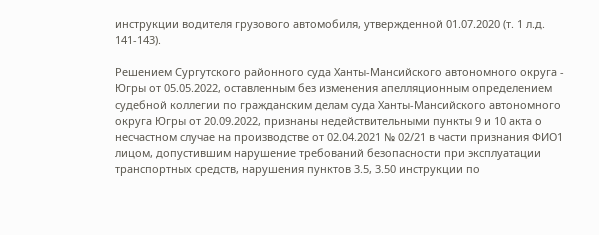инструкции водителя грузового автомобиля, утвержденной 01.07.2020 (т. 1 л.д. 141-143).

Решением Сургутского районного суда Ханты-Мансийского автономного округа - Югры от 05.05.2022, оставленным без изменения апелляционным определением судебной коллегии по гражданским делам суда Ханты-Мансийского автономного округа Югры от 20.09.2022, признаны недействительными пункты 9 и 10 акта о несчастном случае на производстве от 02.04.2021 № 02/21 в части признания ФИО1 лицом, допустившим нарушение требований безопасности при эксплуатации транспортных средств, нарушения пунктов 3.5, 3.50 инструкции по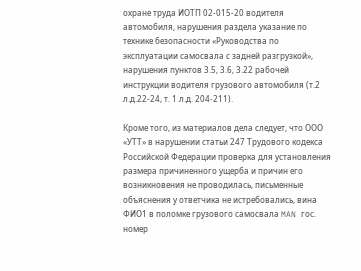охране труда ИОТП 02-015-20 водителя автомобиля, нарушения раздела указание по технике безопасности «Руководства по эксплуатации самосвала с задней разгрузкой», нарушения пунктов 3.5, 3.6, 3.22 рабочей инструкции водителя грузового автомобиля (т.2 л.д.22-24, т. 1 л.д. 204-211).

Кроме того, из материалов дела следует, что ООО «УТТ» в нарушении статьи 247 Трудового кодекса Российской Федерации проверка для установления размера причиненного ущерба и причин его возникновения не проводилась, письменные объяснения у ответчика не истребовались, вина ФИО1 в поломке грузового самосвала MAN гос. номер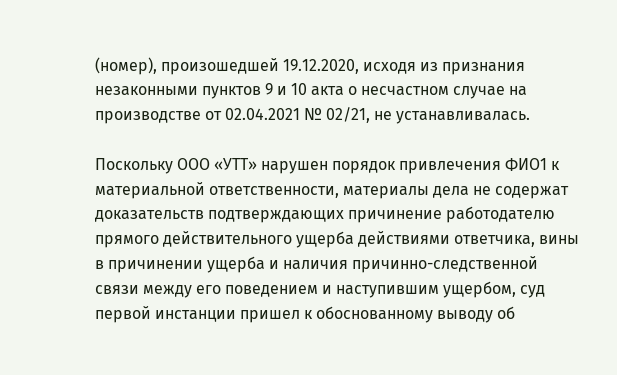(номер), произошедшей 19.12.2020, исходя из признания незаконными пунктов 9 и 10 акта о несчастном случае на производстве от 02.04.2021 № 02/21, не устанавливалась.

Поскольку ООО «УТТ» нарушен порядок привлечения ФИО1 к материальной ответственности, материалы дела не содержат доказательств подтверждающих причинение работодателю прямого действительного ущерба действиями ответчика, вины в причинении ущерба и наличия причинно-следственной связи между его поведением и наступившим ущербом, суд первой инстанции пришел к обоснованному выводу об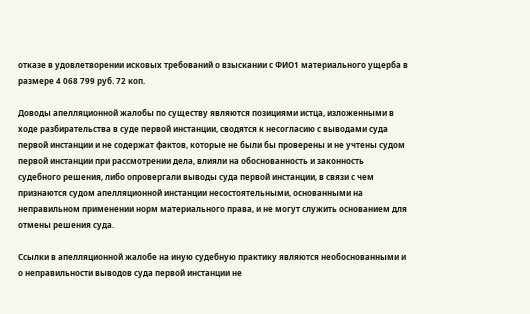отказе в удовлетворении исковых требований о взыскании с ФИО1 материального ущерба в размере 4 068 799 руб. 72 коп.

Доводы апелляционной жалобы по существу являются позициями истца, изложенными в ходе разбирательства в суде первой инстанции, сводятся к несогласию с выводами суда первой инстанции и не содержат фактов, которые не были бы проверены и не учтены судом первой инстанции при рассмотрении дела, влияли на обоснованность и законность судебного решения, либо опровергали выводы суда первой инстанции, в связи с чем признаются судом апелляционной инстанции несостоятельными, основанными на неправильном применении норм материального права, и не могут служить основанием для отмены решения суда.

Ссылки в апелляционной жалобе на иную судебную практику являются необоснованными и о неправильности выводов суда первой инстанции не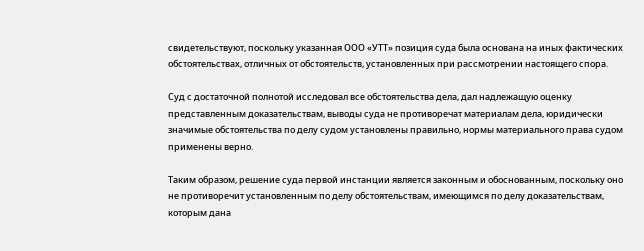свидетельствуют, поскольку указанная ООО «УТТ» позиция суда была основана на иных фактических обстоятельствах, отличных от обстоятельств, установленных при рассмотрении настоящего спора.

Суд с достаточной полнотой исследовал все обстоятельства дела, дал надлежащую оценку представленным доказательствам, выводы суда не противоречат материалам дела, юридически значимые обстоятельства по делу судом установлены правильно, нормы материального права судом применены верно.

Таким образом, решение суда первой инстанции является законным и обоснованным, поскольку оно не противоречит установленным по делу обстоятельствам, имеющимся по делу доказательствам, которым дана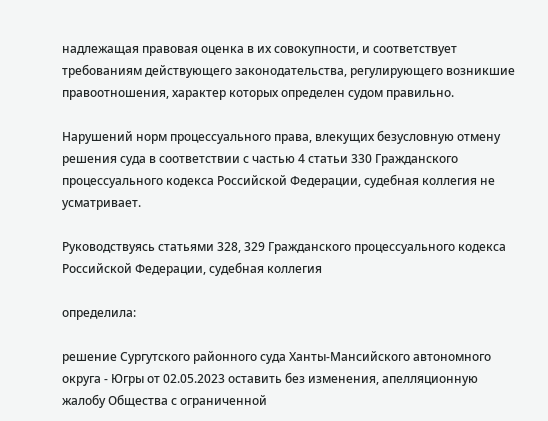надлежащая правовая оценка в их совокупности, и соответствует требованиям действующего законодательства, регулирующего возникшие правоотношения, характер которых определен судом правильно.

Нарушений норм процессуального права, влекущих безусловную отмену решения суда в соответствии с частью 4 статьи 330 Гражданского процессуального кодекса Российской Федерации, судебная коллегия не усматривает.

Руководствуясь статьями 328, 329 Гражданского процессуального кодекса Российской Федерации, судебная коллегия

определила:

решение Сургутского районного суда Ханты-Мансийского автономного округа - Югры от 02.05.2023 оставить без изменения, апелляционную жалобу Общества с ограниченной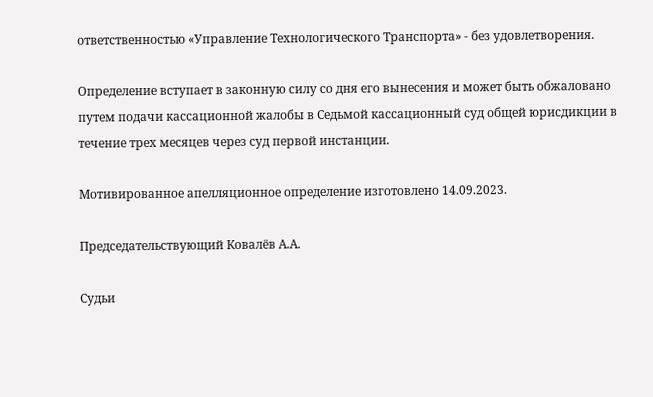ответственностью «Управление Технологического Транспорта» - без удовлетворения.

Определение вступает в законную силу со дня его вынесения и может быть обжаловано путем подачи кассационной жалобы в Седьмой кассационный суд общей юрисдикции в течение трех месяцев через суд первой инстанции.

Мотивированное апелляционное определение изготовлено 14.09.2023.

Председательствующий Ковалёв А.А.

Судьи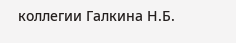коллегии Галкина Н.Б.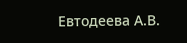Евтодеева А.В.